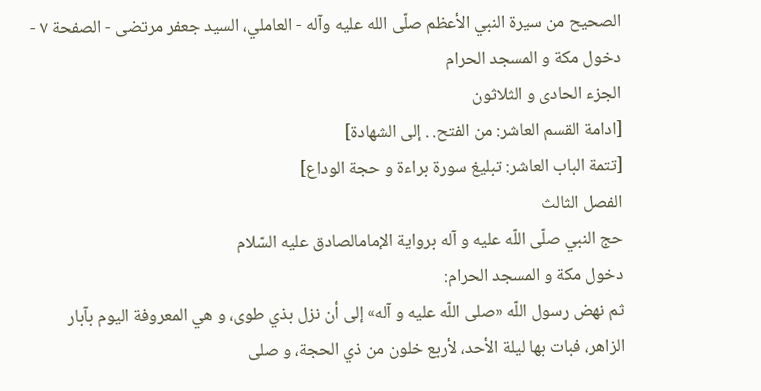الصحيح من سيرة النبي الأعظم صلّى الله عليه وآله - العاملي، السيد جعفر مرتضى - الصفحة ٧ - دخول مكة و المسجد الحرام
الجزء الحادى و الثلاثون
[ادامة القسم العاشر: من الفتح. . إلى الشهادة]
[تتمة الباب العاشر: تبليغ سورة براءة و حجة الوداع]
الفصل الثالث
حج النبي صلّى اللّه عليه و آله برواية الإمامالصادق عليه السّلام
دخول مكة و المسجد الحرام:
ثم نهض رسول اللّه «صلى اللّه عليه و آله» إلى أن نزل بذي طوى، و هي المعروفة اليوم بآبار الزاهر، فبات بها ليلة الأحد، لأربع خلون من ذي الحجة، و صلى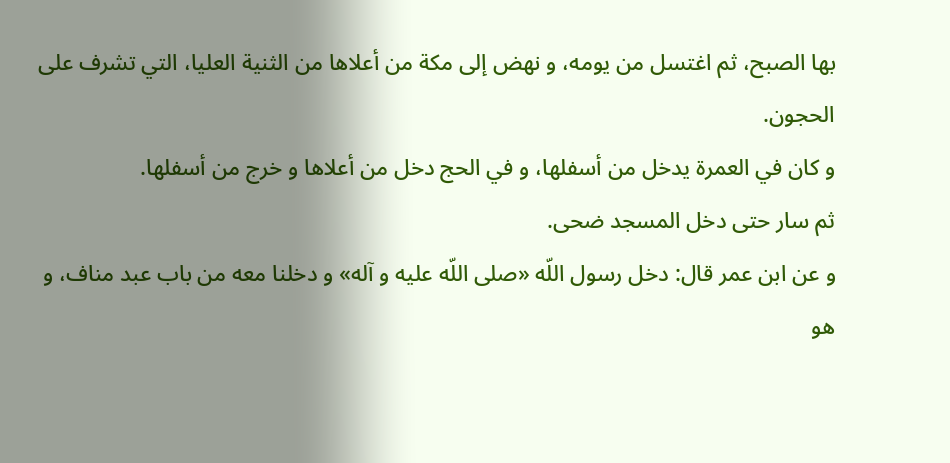بها الصبح، ثم اغتسل من يومه، و نهض إلى مكة من أعلاها من الثنية العليا، التي تشرف على الحجون.
و كان في العمرة يدخل من أسفلها، و في الحج دخل من أعلاها و خرج من أسفلها.
ثم سار حتى دخل المسجد ضحى.
و عن ابن عمر قال: دخل رسول اللّه «صلى اللّه عليه و آله» و دخلنا معه من باب عبد مناف، و هو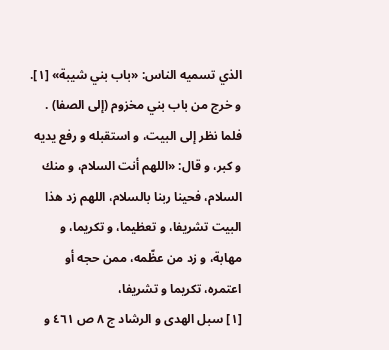الذي تسميه الناس: «باب بني شيبة» [١].
و خرج من باب بني مخزوم (إلى الصفا) .
فلما نظر إلى البيت، و استقبله و رفع يديه و كبر، و قال: «اللهم أنت السلام، و منك السلام، فحينا ربنا بالسلام، اللهم زد هذا البيت تشريفا، و تعظيما، و تكريما، و مهابة، و زد من عظّمه، ممن حجه أو اعتمره، تكريما و تشريفا،
[١] سبل الهدى و الرشاد ج ٨ ص ٤٦١ و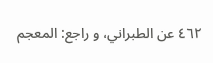٤٦٢ عن الطبراني، و راجع: المعجم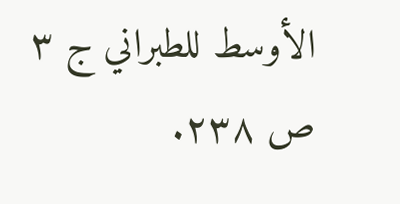الأوسط للطبراني ج ٣ ص ٢٣٨.